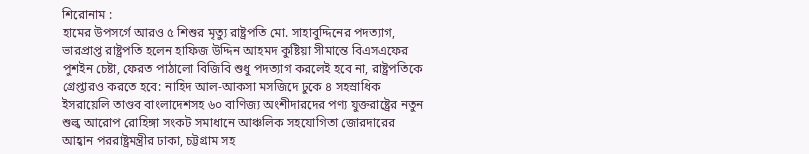শিরোনাম :
হামের উপসর্গে আরও ৫ শিশুর মৃত্যু রাষ্ট্রপতি মো. সাহাবুদ্দিনের পদত্যাগ, ভারপ্রাপ্ত রাষ্ট্রপতি হলেন হাফিজ উদ্দিন আহমদ কুষ্টিয়া সীমান্তে বিএসএফের পুশইন চেষ্টা, ফেরত পাঠালো বিজিবি শুধু পদত্যাগ করলেই হবে না, রাষ্ট্রপতিকে গ্রেপ্তারও করতে হবে: নাহিদ আল-আকসা মসজিদে ঢুকে ৪ সহস্রাধিক ইসরায়েলি তাণ্ডব বাংলাদেশসহ ৬০ বাণিজ্য অংশীদারদের পণ্য যুক্তরাষ্ট্রের নতুন শুল্ক আরোপ রোহিঙ্গা সংকট সমাধানে আঞ্চলিক সহযোগিতা জোরদারের আহ্বান পররাষ্ট্রমন্ত্রীর ঢাকা, চট্টগ্রাম সহ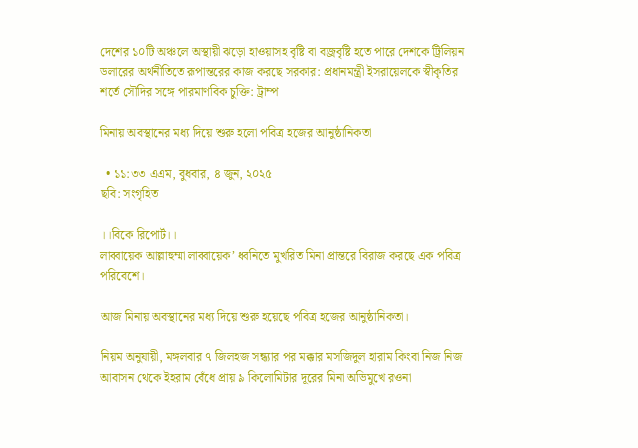দেশের ১০টি অঞ্চলে অস্থায়ী ঝড়ো হাওয়াসহ বৃষ্টি বা বজ্রবৃষ্টি হতে পারে দেশকে ট্রিলিয়ন ডলারের অর্থনীতিতে রূপান্তরের কাজ করছে সরকার: প্রধানমন্ত্রী ইসরায়েলকে স্বীকৃতির শর্তে সৌদির সঙ্গে পারমাণবিক চুক্তি: ট্রাম্প

মিনায় অবস্থানের মধ্য দিয়ে শুরু হলো পবিত্র হজের আনুষ্ঠানিকতা

  • ১১:৩৩ এএম, বুধবার, ৪ জুন, ২০২৫
ছবি: সংগৃহিত

।।বিকে রিপোর্ট।।
লাব্বায়েক আল্লাহুম্মা লাব্বায়েক’ ধ্বনিতে মুখরিত মিনা প্রান্তরে বিরাজ করছে এক পবিত্র পরিবেশে।

আজ মিনায় অবস্থানের মধ্য দিয়ে শুরু হয়েছে পবিত্র হজের আনুষ্ঠানিকতা।

নিয়ম অনুযায়ী, মঙ্গলবার ৭ জিলহজ সন্ধ্যার পর মক্কার মসজিদুল হারাম কিংবা নিজ নিজ আবাসন থেকে ইহরাম বেঁধে প্রায় ৯ কিলোমিটার দূরের মিনা অভিমুখে রওনা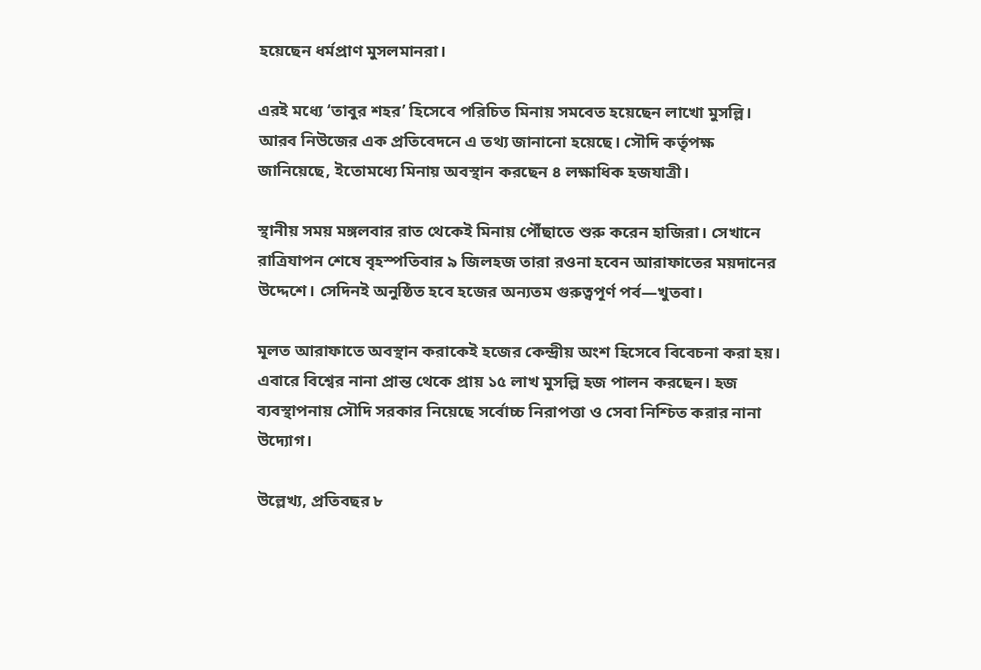হয়েছেন ধর্মপ্রাণ মুসলমানরা।

এরই মধ্যে ‘তাবুর শহর’ হিসেবে পরিচিত মিনায় সমবেত হয়েছেন লাখো মুসল্লি। আরব নিউজের এক প্রতিবেদনে এ তথ্য জানানো হয়েছে। সৌদি কর্তৃপক্ষ জানিয়েছে, ইতোমধ্যে মিনায় অবস্থান করছেন ৪ লক্ষাধিক হজযাত্রী।

স্থানীয় সময় মঙ্গলবার রাত থেকেই মিনায় পৌঁছাতে শুরু করেন হাজিরা। সেখানে রাত্রিযাপন শেষে বৃহস্পতিবার ৯ জিলহজ তারা রওনা হবেন আরাফাতের ময়দানের উদ্দেশে। সেদিনই অনুষ্ঠিত হবে হজের অন্যতম গুরুত্বপূর্ণ পর্ব—খুতবা।

মূলত আরাফাতে অবস্থান করাকেই হজের কেন্দ্রীয় অংশ হিসেবে বিবেচনা করা হয়। এবারে বিশ্বের নানা প্রান্ত থেকে প্রায় ১৫ লাখ মুসল্লি হজ পালন করছেন। হজ ব্যবস্থাপনায় সৌদি সরকার নিয়েছে সর্বোচ্চ নিরাপত্তা ও সেবা নিশ্চিত করার নানা উদ্যোগ।

উল্লেখ্য, প্রতিবছর ৮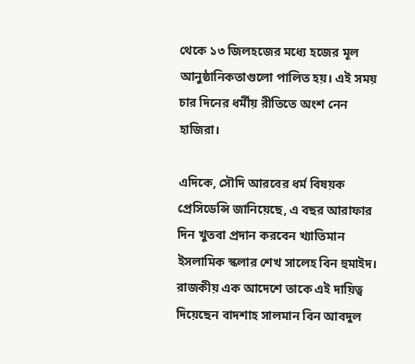থেকে ১৩ জিলহজের মধ্যে হজের মূল আনুষ্ঠানিকতাগুলো পালিত হয়। এই সময় চার দিনের ধর্মীয় রীতিতে অংশ নেন হাজিরা।

এদিকে, সৌদি আরবের ধর্ম বিষয়ক প্রেসিডেন্সি জানিয়েছে, এ বছর আরাফার দিন খুতবা প্রদান করবেন খ্যাতিমান ইসলামিক স্কলার শেখ সালেহ বিন হুমাইদ। রাজকীয় এক আদেশে তাকে এই দায়িত্ব দিয়েছেন বাদশাহ সালমান বিন আবদুল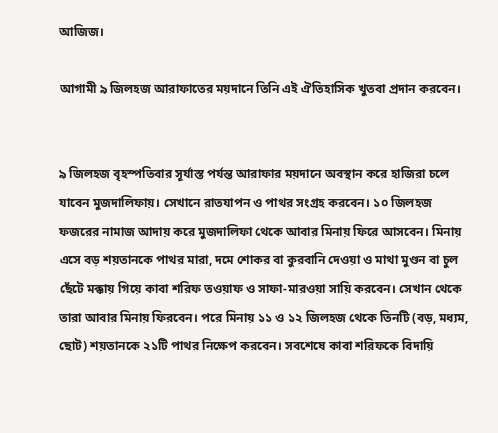আজিজ।

আগামী ৯ জিলহজ আরাফাতের ময়দানে তিনি এই ঐতিহাসিক খুতবা প্রদান করবেন।


৯ জিলহজ বৃহস্পতিবার সূর্যাস্ত পর্যন্ত আরাফার ময়দানে অবস্থান করে হাজিরা চলে যাবেন মুজদালিফায়। সেখানে রাতযাপন ও পাথর সংগ্রহ করবেন। ১০ জিলহজ ফজরের নামাজ আদায় করে মুজদালিফা থেকে আবার মিনায় ফিরে আসবেন। মিনায় এসে বড় শয়তানকে পাথর মারা, দমে শোকর বা কুরবানি দেওয়া ও মাথা মুণ্ডন বা চুল ছেঁটে মক্কায় গিয়ে কাবা শরিফ তওয়াফ ও সাফা-মারওয়া সায়ি করবেন। সেখান থেকে তারা আবার মিনায় ফিরবেন। পরে মিনায় ১১ ও ১২ জিলহজ থেকে তিনটি (বড়, মধ্যম, ছোট) শয়তানকে ২১টি পাথর নিক্ষেপ করবেন। সবশেষে কাবা শরিফকে বিদায়ি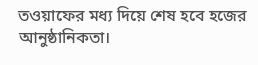তওয়াফের মধ্য দিয়ে শেষ হবে হজের আনুষ্ঠানিকতা।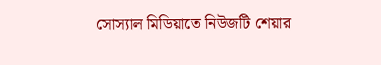সোস্যাল মিডিয়াতে নিউজটি শেয়ার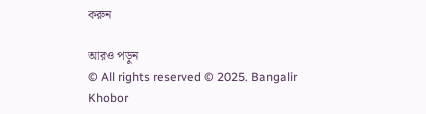করুন

আরও পড়ুন
© All rights reserved © 2025. Bangalir Khobor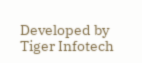Developed by Tiger Infotech